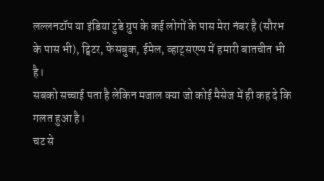लल्लनटॉप या इंडिया टुडे ग्रुप के कई लोगों के पास मेरा नंबर है (सौरभ के पास भी), ट्विटर, फेसबुक, ईमेल, व्हाट्सएप्प में हमारी बातचीत भी है।
सबको सच्चाई पता है लेकिन मजाल क्या जो कोई मैसेज में ही कह दे कि गलत हुआ है।
चट से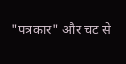"पत्रकार" और चट से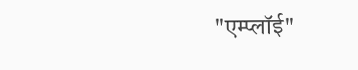"एम्प्लॉई"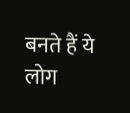बनते हैं ये लोग